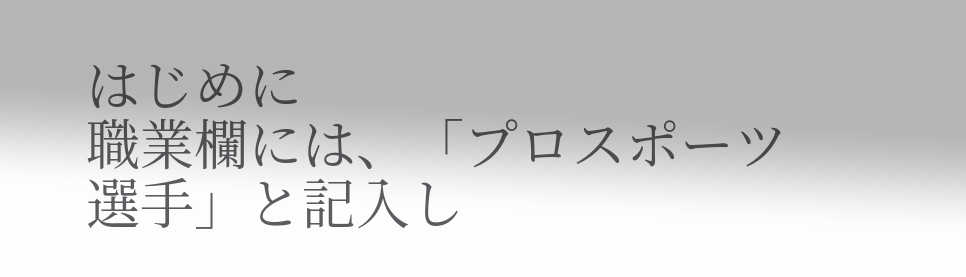はじめに
職業欄には、「プロスポーツ選手」と記入し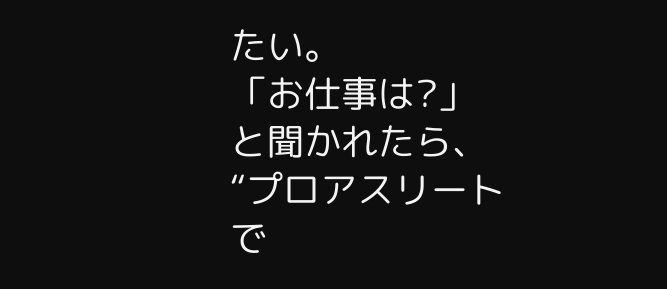たい。
「お仕事は?」と聞かれたら、“プロアスリートで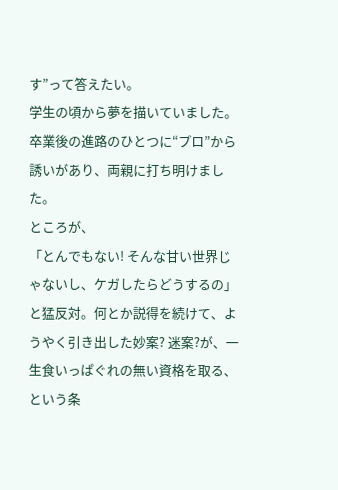す”って答えたい。
学生の頃から夢を描いていました。
卒業後の進路のひとつに“プロ”から誘いがあり、両親に打ち明けました。
ところが、
「とんでもない! そんな甘い世界じゃないし、ケガしたらどうするの」と猛反対。何とか説得を続けて、ようやく引き出した妙案? 迷案?が、一生食いっぱぐれの無い資格を取る、という条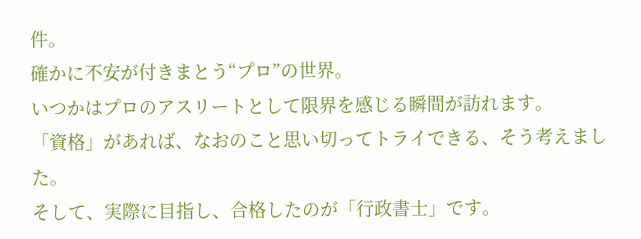件。
確かに不安が付きまとう“プロ”の世界。
いつかはプロのアスリートとして限界を感じる瞬間が訪れます。
「資格」があれば、なおのこと思い切ってトライできる、そう考えました。
そして、実際に目指し、合格したのが「行政書士」です。